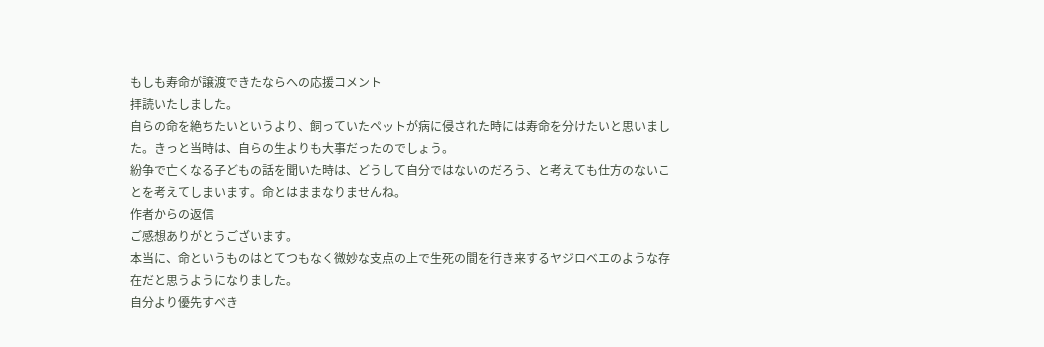もしも寿命が譲渡できたならへの応援コメント
拝読いたしました。
自らの命を絶ちたいというより、飼っていたペットが病に侵された時には寿命を分けたいと思いました。きっと当時は、自らの生よりも大事だったのでしょう。
紛争で亡くなる子どもの話を聞いた時は、どうして自分ではないのだろう、と考えても仕方のないことを考えてしまいます。命とはままなりませんね。
作者からの返信
ご感想ありがとうございます。
本当に、命というものはとてつもなく微妙な支点の上で生死の間を行き来するヤジロベエのような存在だと思うようになりました。
自分より優先すべき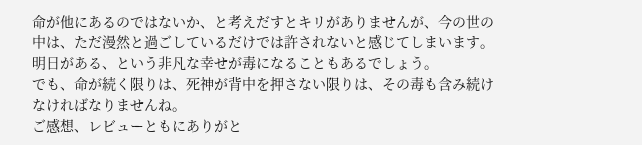命が他にあるのではないか、と考えだすとキリがありませんが、今の世の中は、ただ漫然と過ごしているだけでは許されないと感じてしまいます。
明日がある、という非凡な幸せが毒になることもあるでしょう。
でも、命が続く限りは、死神が背中を押さない限りは、その毒も含み続けなければなりませんね。
ご感想、レビューともにありがと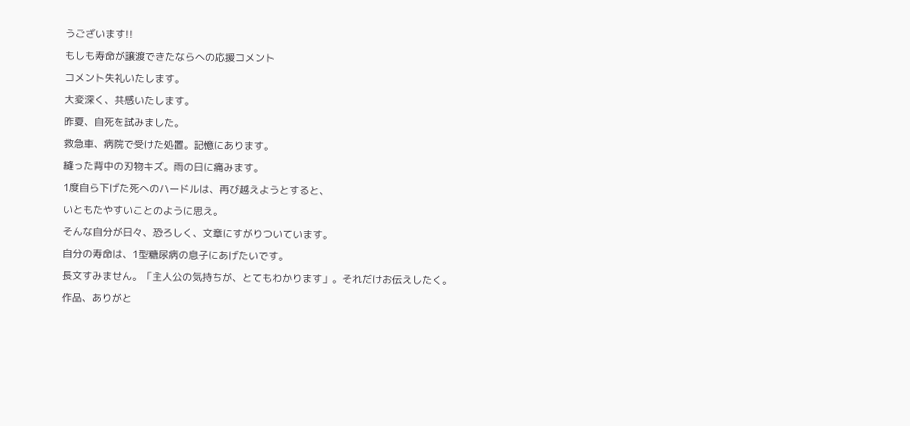うございます!!
もしも寿命が譲渡できたならへの応援コメント
コメント失礼いたします。
大変深く、共感いたします。
昨夏、自死を試みました。
救急車、病院で受けた処置。記憶にあります。
縫った背中の刃物キズ。雨の日に痛みます。
1度自ら下げた死へのハードルは、再び越えようとすると、
いともたやすいことのように思え。
そんな自分が日々、恐ろしく、文章にすがりついています。
自分の寿命は、1型糖尿病の息子にあげたいです。
長文すみません。「主人公の気持ちが、とてもわかります」。それだけお伝えしたく。
作品、ありがと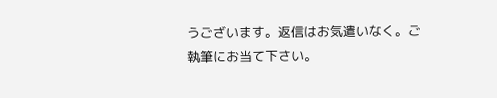うございます。返信はお気遣いなく。ご執筆にお当て下さい。